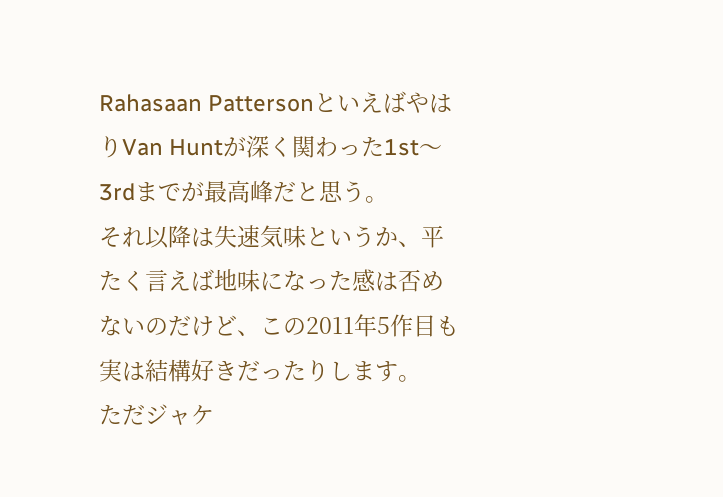Rahasaan PattersonといえばやはりVan Huntが深く関わった1st〜3rdまでが最高峰だと思う。
それ以降は失速気味というか、平たく言えば地味になった感は否めないのだけど、この2011年5作目も実は結構好きだったりします。
ただジャケ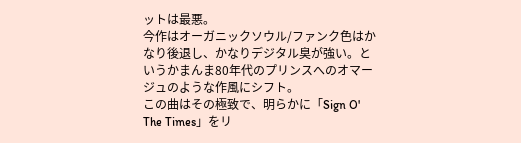ットは最悪。
今作はオーガニックソウル/ファンク色はかなり後退し、かなりデジタル臭が強い。というかまんま80年代のプリンスへのオマージュのような作風にシフト。
この曲はその極致で、明らかに「Sign O' The Times」をリ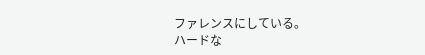ファレンスにしている。
ハードな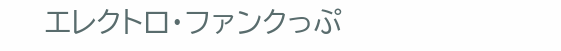エレクトロ・ファンクっぷ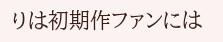りは初期作ファンには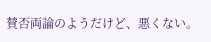賛否両論のようだけど、悪くない。